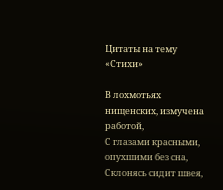Цитаты на тему «Стихи»

В лохмотьях нищенских, измучена работой,
С глазами красными, опухшими без сна,
Склонясь сидит швея,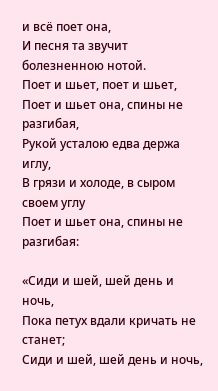и всё поет она,
И песня та звучит болезненною нотой.
Поет и шьет, поет и шьет,
Поет и шьет она, спины не разгибая,
Рукой усталою едва держа иглу,
В грязи и холоде, в сыром своем углу
Поет и шьет она, спины не разгибая:

«Сиди и шей, шей день и ночь,
Пока петух вдали кричать не станет;
Сиди и шей, шей день и ночь,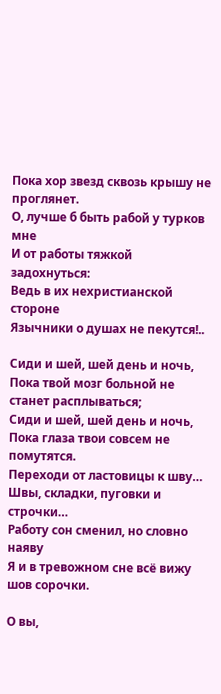Пока хор звезд сквозь крышу не проглянет.
О, лучше б быть рабой у турков мне
И от работы тяжкой задохнуться:
Ведь в их нехристианской стороне
Язычники о душах не пекутся!..

Сиди и шей, шей день и ночь,
Пока твой мозг больной не станет расплываться;
Сиди и шей, шей день и ночь,
Пока глаза твои совсем не помутятся.
Переходи от ластовицы к шву…
Швы, складки, пуговки и строчки…
Работу сон сменил, но словно наяву
Я и в тревожном сне всё вижу шов сорочки.

О вы,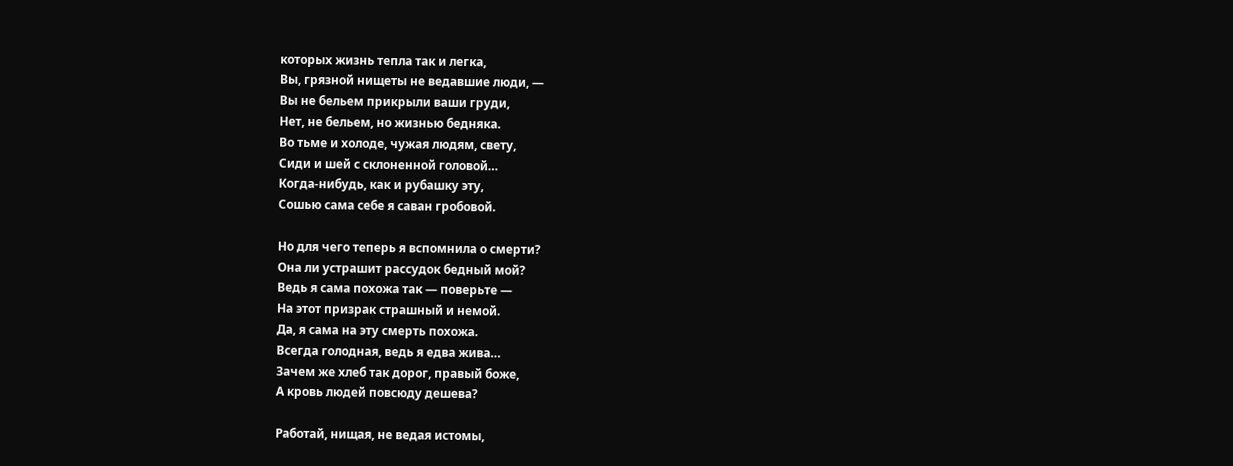которых жизнь тепла так и легка,
Вы, грязной нищеты не ведавшие люди, —
Вы не бельем прикрыли ваши груди,
Нет, не бельем, но жизнью бедняка.
Во тьме и холоде, чужая людям, свету,
Сиди и шей с склоненной головой…
Когда-нибудь, как и рубашку эту,
Сошью сама себе я саван гробовой.

Но для чего теперь я вспомнила о смерти?
Она ли устрашит рассудок бедный мой?
Ведь я сама похожа так — поверьте —
На этот призрак страшный и немой.
Да, я сама на эту смерть похожа.
Всегда голодная, ведь я едва жива…
Зачем же хлеб так дорог, правый боже,
А кровь людей повсюду дешева?

Работай, нищая, не ведая истомы,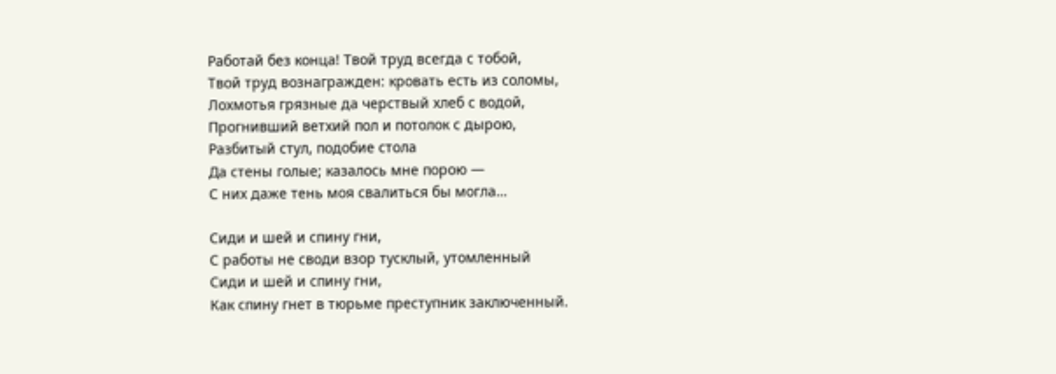Работай без конца! Твой труд всегда с тобой,
Твой труд вознагражден: кровать есть из соломы,
Лохмотья грязные да черствый хлеб с водой,
Прогнивший ветхий пол и потолок с дырою,
Разбитый стул, подобие стола
Да стены голые; казалось мне порою —
С них даже тень моя свалиться бы могла…

Сиди и шей и спину гни,
С работы не своди взор тусклый, утомленный
Сиди и шей и спину гни,
Как спину гнет в тюрьме преступник заключенный.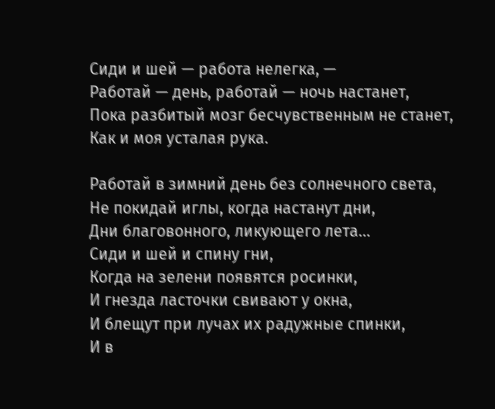Сиди и шей — работа нелегка, —
Работай — день, работай — ночь настанет,
Пока разбитый мозг бесчувственным не станет,
Как и моя усталая рука.

Работай в зимний день без солнечного света,
Не покидай иглы, когда настанут дни,
Дни благовонного, ликующего лета…
Сиди и шей и спину гни,
Когда на зелени появятся росинки,
И гнезда ласточки свивают у окна,
И блещут при лучах их радужные спинки,
И в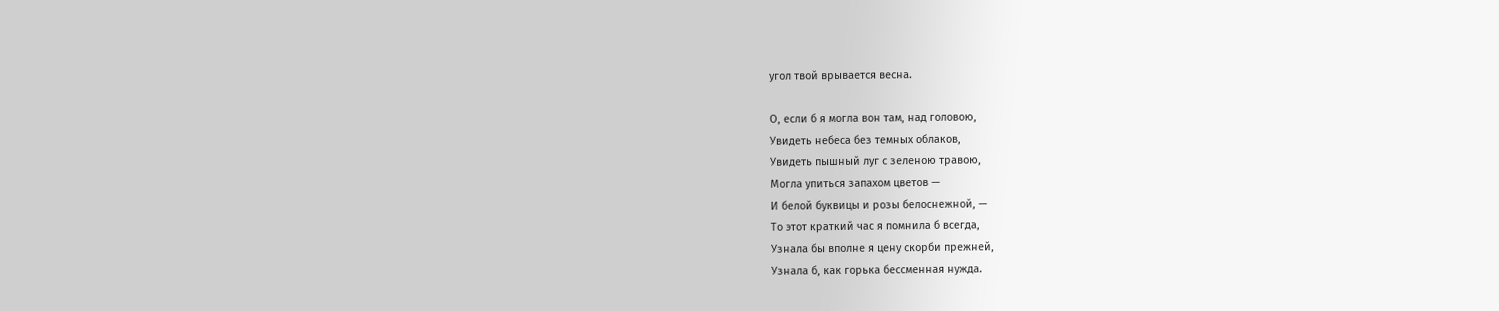угол твой врывается весна.

О, если б я могла вон там, над головою,
Увидеть небеса без темных облаков,
Увидеть пышный луг с зеленою травою,
Могла упиться запахом цветов —
И белой буквицы и розы белоснежной, —
То этот краткий час я помнила б всегда,
Узнала бы вполне я цену скорби прежней,
Узнала б, как горька бессменная нужда.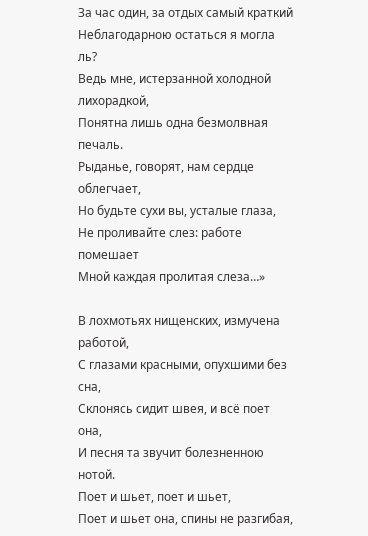За час один, за отдых самый краткий
Неблагодарною остаться я могла ль?
Ведь мне, истерзанной холодной лихорадкой,
Понятна лишь одна безмолвная печаль.
Рыданье, говорят, нам сердце облегчает,
Но будьте сухи вы, усталые глаза,
Не проливайте слез: работе помешает
Мной каждая пролитая слеза…»

В лохмотьях нищенских, измучена работой,
С глазами красными, опухшими без сна,
Склонясь сидит швея, и всё поет она,
И песня та звучит болезненною нотой.
Поет и шьет, поет и шьет,
Поет и шьет она, спины не разгибая,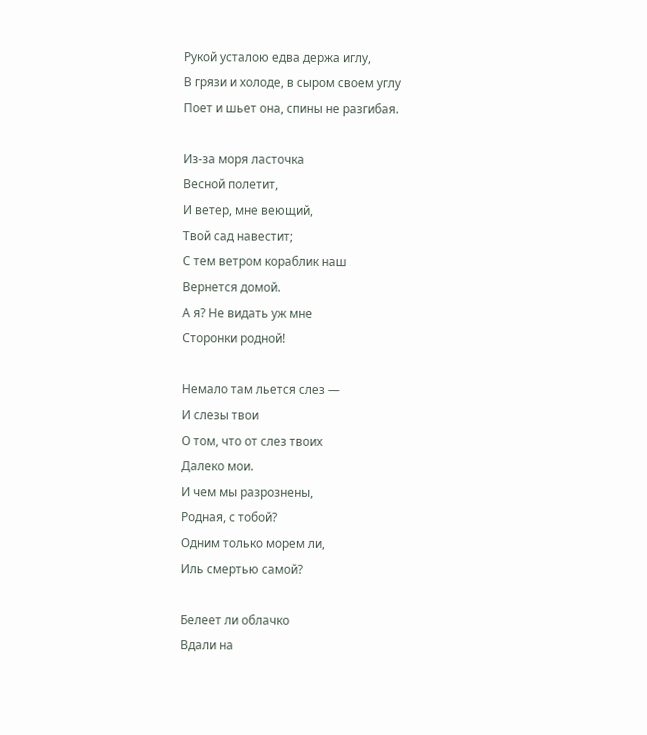Рукой усталою едва держа иглу,
В грязи и холоде, в сыром своем углу
Поет и шьет она, спины не разгибая.

Из-за моря ласточка
Весной полетит,
И ветер, мне веющий,
Твой сад навестит;
С тем ветром кораблик наш
Вернется домой.
А я? Не видать уж мне
Сторонки родной!

Немало там льется слез —
И слезы твои
О том, что от слез твоих
Далеко мои.
И чем мы разрознены,
Родная, с тобой?
Одним только морем ли,
Иль смертью самой?

Белеет ли облачко
Вдали на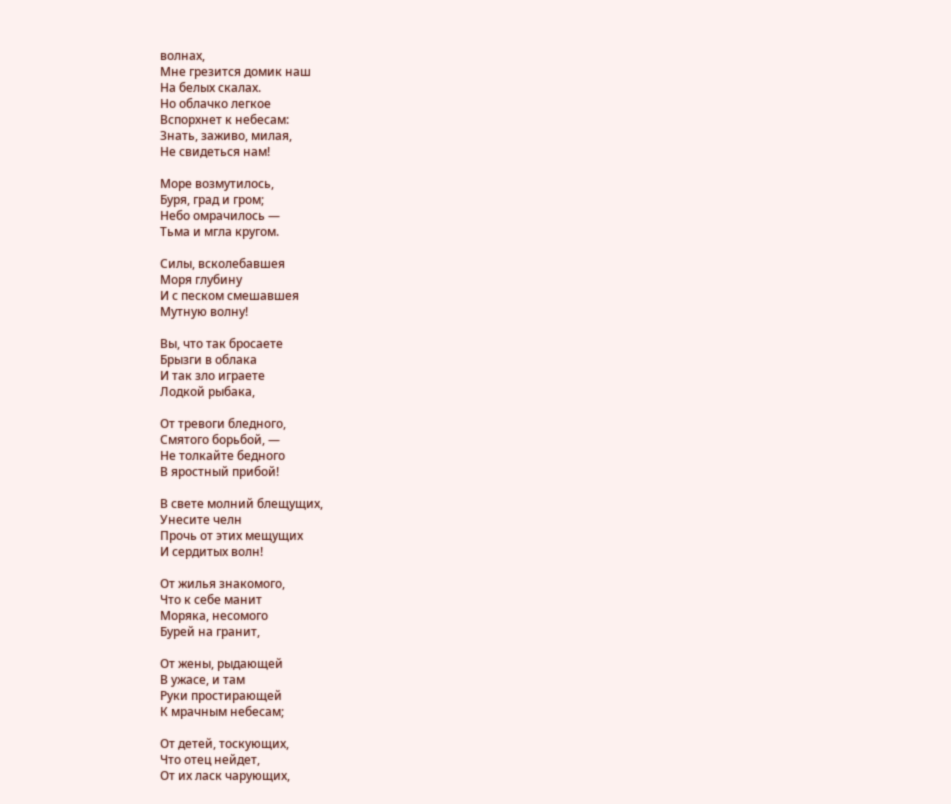волнах,
Мне грезится домик наш
На белых скалах.
Но облачко легкое
Вспорхнет к небесам:
Знать, заживо, милая,
Не свидеться нам!

Море возмутилось,
Буря, град и гром;
Небо омрачилось —
Тьма и мгла кругом.

Силы, всколебавшея
Моря глубину
И с песком смешавшея
Мутную волну!

Вы, что так бросаете
Брызги в облака
И так зло играете
Лодкой рыбака,

От тревоги бледного,
Смятого борьбой, —
Не толкайте бедного
В яростный прибой!

В свете молний блещущих,
Унесите челн
Прочь от этих мещущих
И сердитых волн!

От жилья знакомого,
Что к себе манит
Моряка, несомого
Бурей на гранит,

От жены, рыдающей
В ужасе, и там
Руки простирающей
К мрачным небесам;

От детей, тоскующих,
Что отец нейдет,
От их ласк чарующих,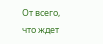От всего, что ждет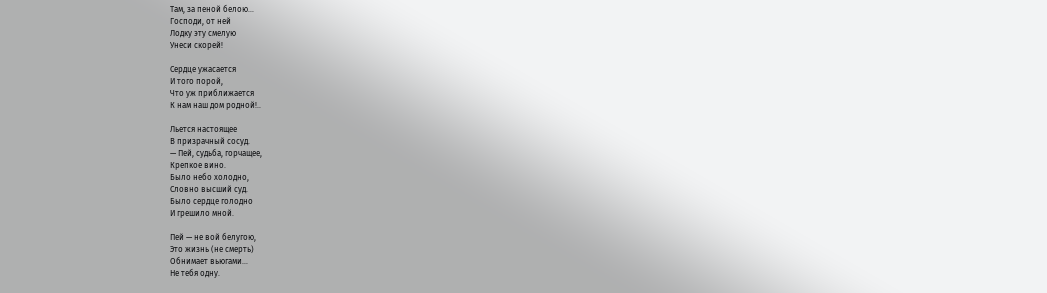Там, за пеной белою…
Господи, от ней
Лодку эту смелую
Унеси скорей!

Сердце ужасается
И того порой,
Что уж приближается
К нам наш дом родной!..

Льется настоящее
В призрачный сосуд.
— Пей, судьба, горчащее,
Крепкое вино.
Было небо холодно,
Словно высший суд.
Было сердце голодно
И грешило мной.

Пей — не вой белугою,
Это жизнь (не смерть)
Обнимает вьюгами…
Не тебя одну.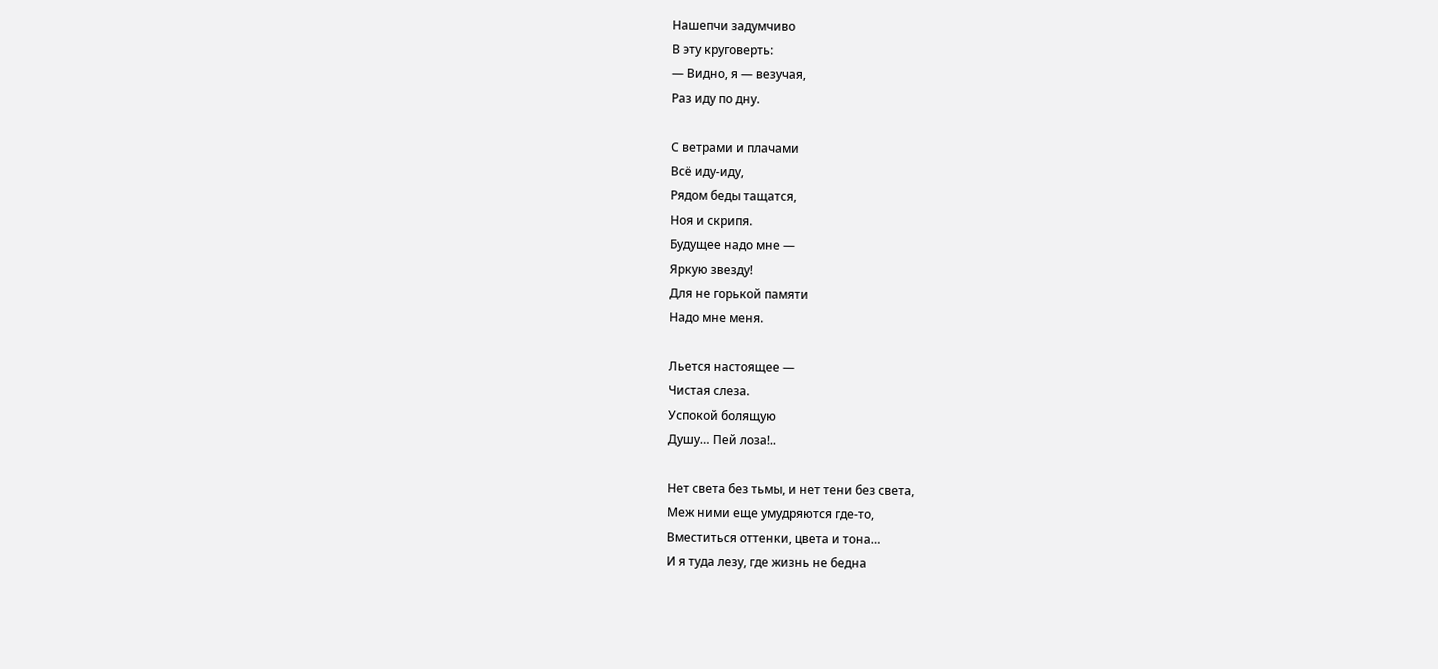Нашепчи задумчиво
В эту круговерть:
— Видно, я — везучая,
Раз иду по дну.

С ветрами и плачами
Всё иду-иду,
Рядом беды тащатся,
Ноя и скрипя.
Будущее надо мне —
Яркую звезду!
Для не горькой памяти
Надо мне меня.

Льется настоящее —
Чистая слеза.
Успокой болящую
Душу… Пей лоза!..

Нет света без тьмы, и нет тени без света,
Меж ними еще умудряются где-то,
Вместиться оттенки, цвета и тона…
И я туда лезу, где жизнь не бедна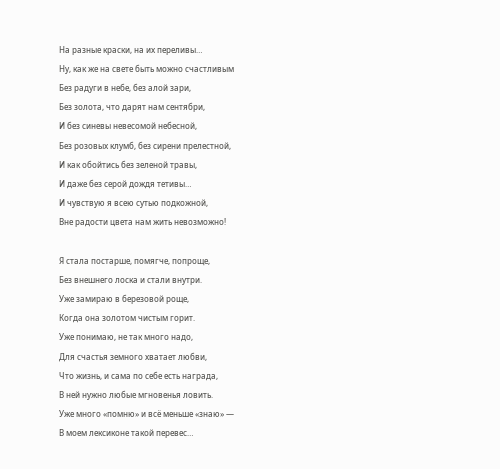На разные краски, на их переливы…
Ну, как же на свете быть можно счастливым
Без радуги в небе, без алой зари,
Без золота, что дарят нам сентябри,
И без синевы невесомой небесной,
Без розовых клумб, без сирени прелестной,
И как обойтись без зеленой травы,
И даже без серой дождя тетивы…
И чувствую я всею сутью подкожной,
Вне радости цвета нам жить невозможно!

Я стала постарше, помягче, попроще,
Без внешнего лоска и стали внутри.
Уже замираю в березовой роще,
Когда она золотом чистым горит.
Уже понимаю, не так много надо,
Для счастья земного хватает любви,
Что жизнь, и сама по себе есть награда,
В ней нужно любые мгновенья ловить.
Уже много «помню» и всё меньше «знаю» —
В моем лексиконе такой перевес…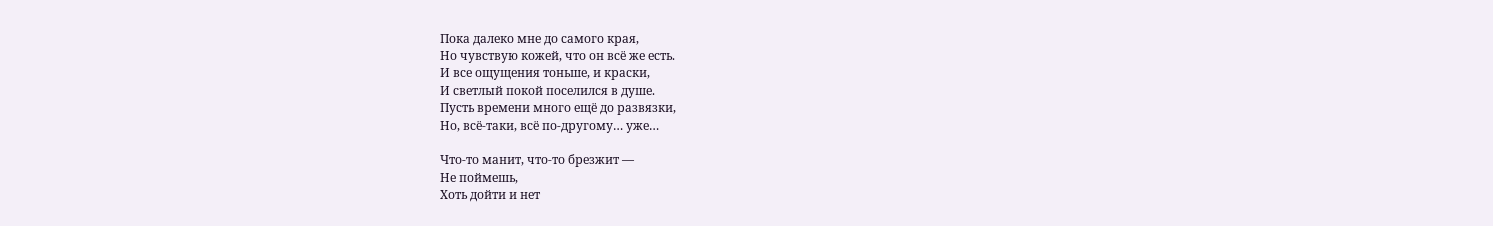Пока далеко мне до самого края,
Но чувствую кожей, что он всё же есть.
И все ощущения тоньше, и краски,
И светлый покой поселился в душе.
Пусть времени много ещё до развязки,
Но, всё-таки, всё по-другому… уже…

Что-то манит, что-то брезжит —
Не поймешь,
Хоть дойти и нет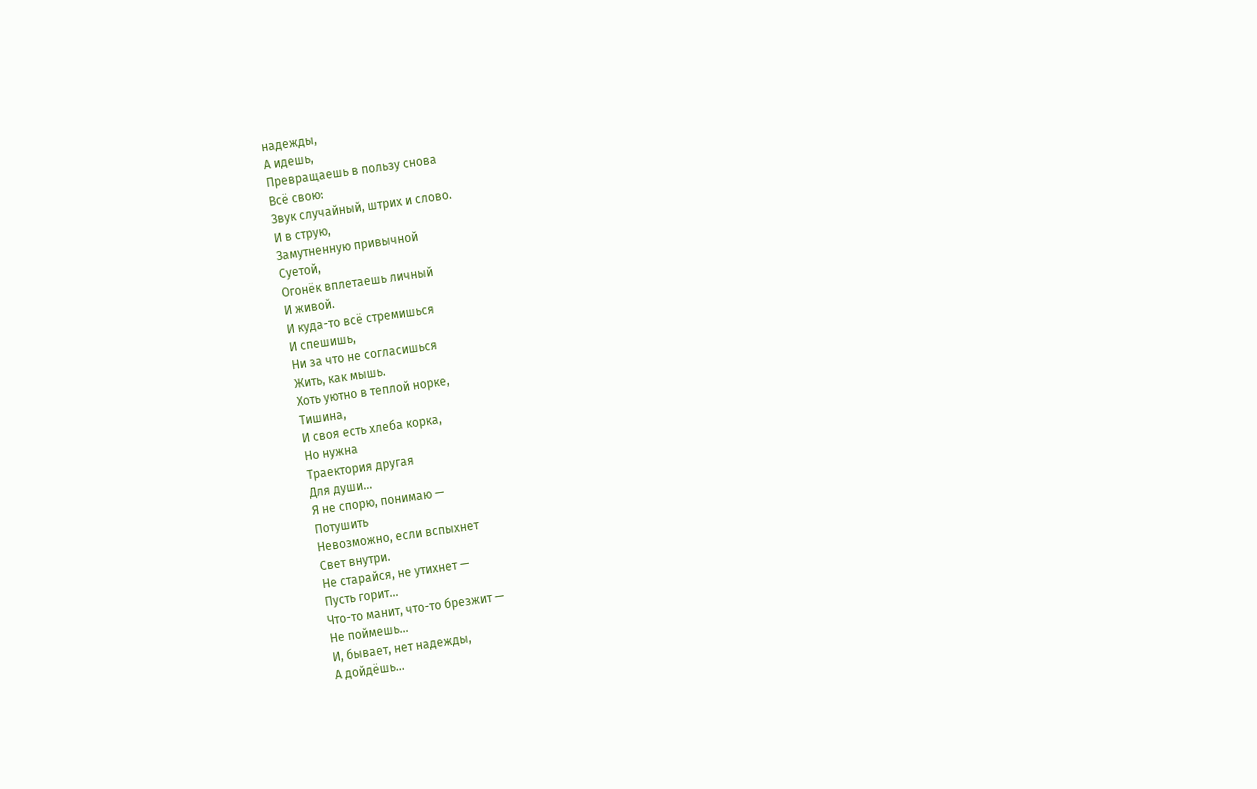надежды,
А идешь,
Превращаешь в пользу снова
Всё свою:
Звук случайный, штрих и слово.
И в струю,
Замутненную привычной
Суетой,
Огонёк вплетаешь личный
И живой.
И куда-то всё стремишься
И спешишь,
Ни за что не согласишься
Жить, как мышь.
Хоть уютно в теплой норке,
Тишина,
И своя есть хлеба корка,
Но нужна
Траектория другая
Для души…
Я не спорю, понимаю —
Потушить
Невозможно, если вспыхнет
Свет внутри.
Не старайся, не утихнет —
Пусть горит…
Что-то манит, что-то брезжит —
Не поймешь…
И, бывает, нет надежды,
А дойдёшь…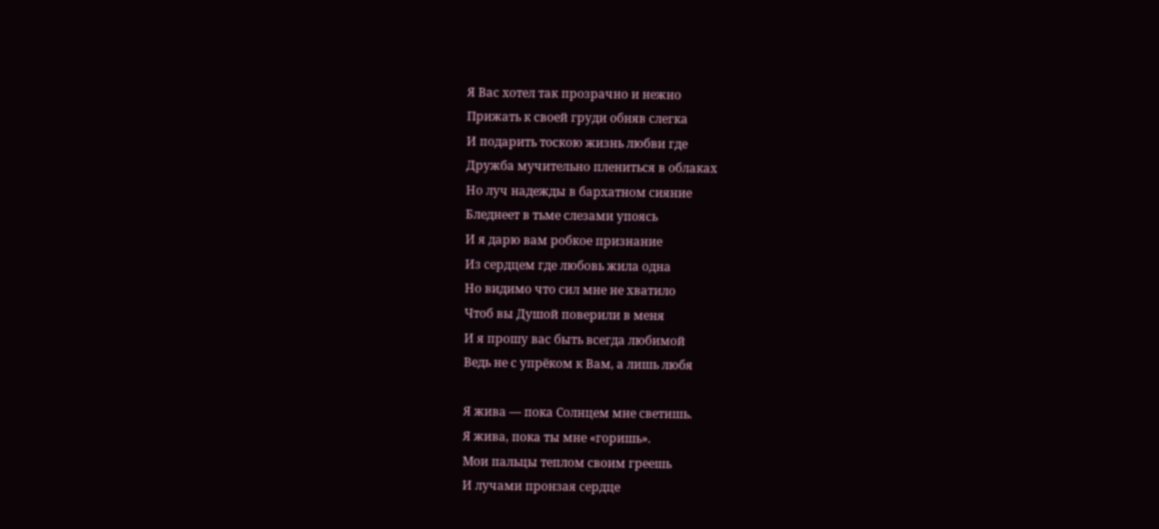Я Вас хотел так прозрачно и нежно
Прижать к своей груди обняв слегка
И подарить тоскою жизнь любви где
Дружба мучительно плениться в облаках
Но луч надежды в бархатном сияние
Бледнеет в тьме слезами упоясь
И я дарю вам робкое признание
Из сердцем где любовь жила одна
Но видимо что сил мне не хватило
Чтоб вы Душой поверили в меня
И я прошу вас быть всегда любимой
Ведь не с упрёком к Вам, а лишь любя

Я жива — пока Солнцем мне светишь.
Я жива, пока ты мне «горишь».
Мои пальцы теплом своим греешь
И лучами пронзая сердце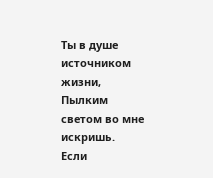Ты в душе источником жизни,
Пылким светом во мне искришь.
Если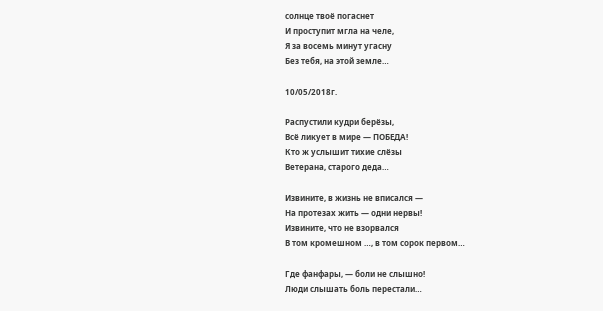солнце твоё погаснет
И проступит мгла на челе,
Я за восемь минут угасну
Без тебя, на этой земле…

10/05/2018г.

Распустили кудри берёзы,
Всё ликует в мире — ПОБЕДА!
Кто ж услышит тихие слёзы
Ветерана, старого деда…

Извините, в жизнь не вписался —
На протезах жить — одни нервы!
Извините, что не взорвался
В том кромешном …, в том сорок первом…

Где фанфары, — боли не слышно!
Люди слышать боль перестали…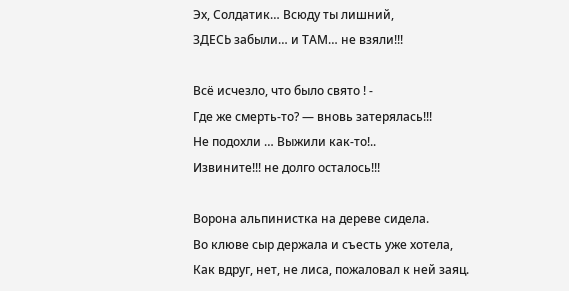Эх, Солдатик… Всюду ты лишний,
ЗДЕСЬ забыли… и ТАМ… не взяли!!!

Всё исчезло, что было свято ! -
Где же смерть-то? — вновь затерялась!!!
Не подохли … Выжили как-то!..
Извините!!! не долго осталось!!!

Ворона альпинистка на дереве сидела.
Во клюве сыр держала и съесть уже хотела,
Как вдруг, нет, не лиса, пожаловал к ней заяц.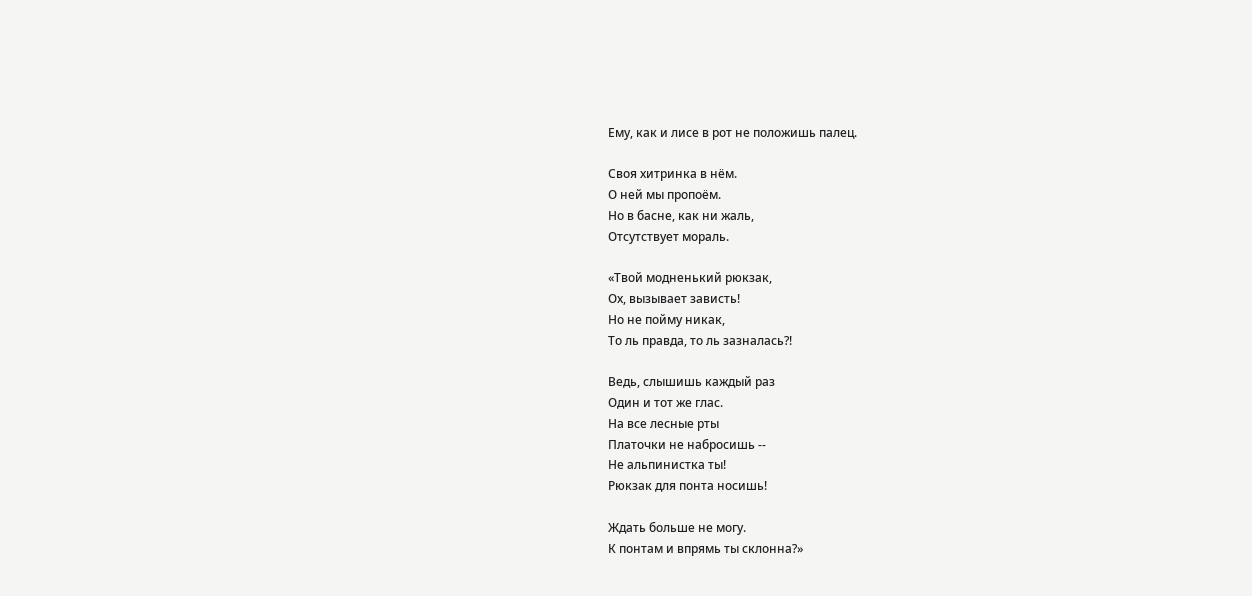Ему, как и лисе в рот не положишь палец.

Своя хитринка в нём.
О ней мы пропоём.
Но в басне, как ни жаль,
Отсутствует мораль.

«Твой модненький рюкзак,
Ох, вызывает зависть!
Но не пойму никак,
То ль правда, то ль зазналась?!

Ведь, слышишь каждый раз
Один и тот же глас.
На все лесные рты
Платочки не набросишь --
Не альпинистка ты!
Рюкзак для понта носишь!

Ждать больше не могу.
К понтам и впрямь ты склонна?»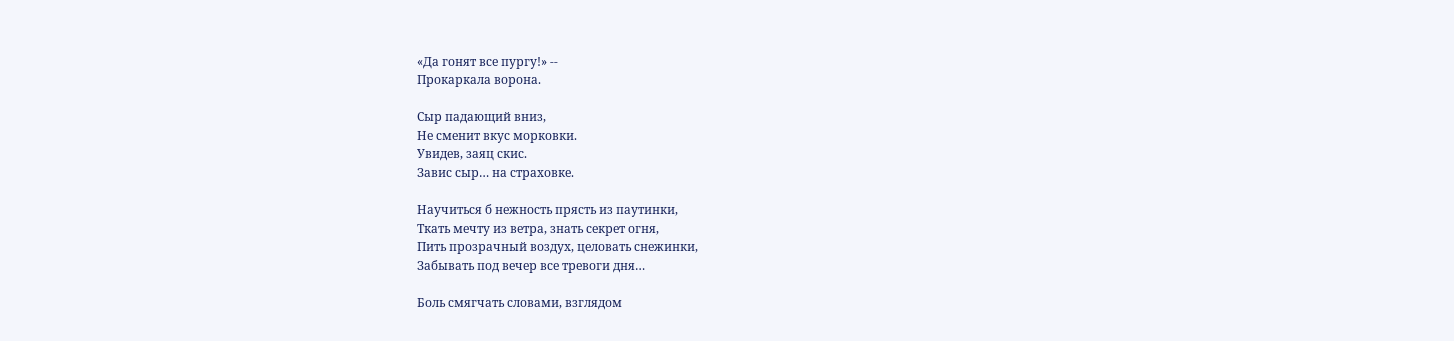«Да гонят все пургу!» --
Прокаркала ворона.

Сыр падающий вниз,
Не сменит вкус морковки.
Увидев, заяц скис.
Завис сыр… на страховке.

Научиться б нежность прясть из паутинки,
Ткать мечту из ветра, знать секрет огня,
Пить прозрачный воздух, целовать снежинки,
Забывать под вечер все тревоги дня…

Боль смягчать словами, взглядом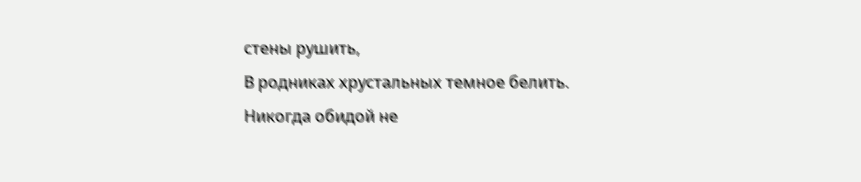стены рушить,
В родниках хрустальных темное белить.
Никогда обидой не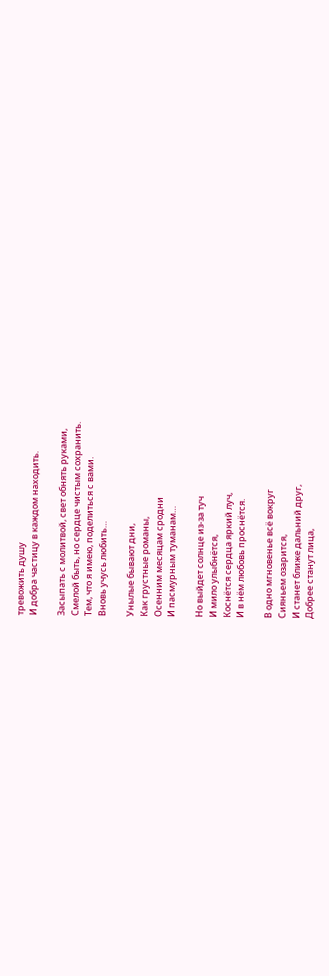тревожить душу
И добра частицу в каждом находить.

Засыпать с молитвой, свет обнять руками,
Смелой быть, но сердце чистым сохранить.
Тем, что я имею, поделиться с вами.
Вновь учусь любить…

Унылые бывают дни,
Как грустные романы,
Осенним месяцам сродни
И пасмурным туманам…

Но выйдет солнце из-за туч
И мило улыбнётся,
Коснётся сердца яркий луч,
И в нём любовь проснётся.

В одно мгновенье всё вокруг
Сияньем озарится,
И станет ближе дальний друг,
Добрее станут лица,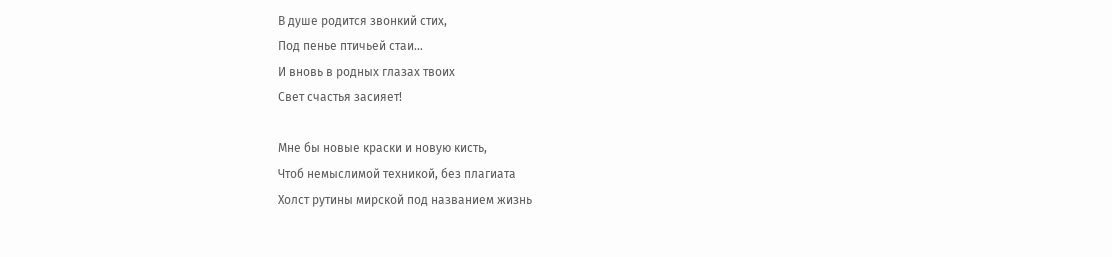В душе родится звонкий стих,
Под пенье птичьей стаи…
И вновь в родных глазах твоих
Свет счастья засияет!

Мне бы новые краски и новую кисть,
Чтоб немыслимой техникой, без плагиата
Холст рутины мирской под названием жизнь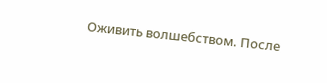Оживить волшебством. После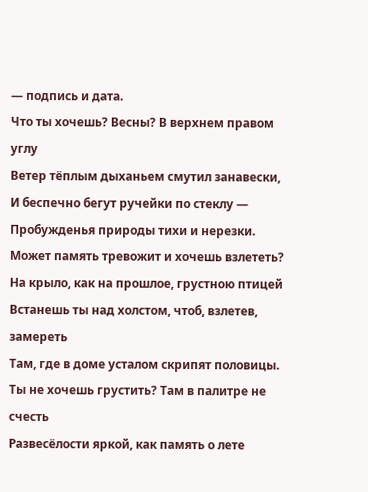— подпись и дата.
Что ты хочешь? Весны? В верхнем правом углу
Ветер тёплым дыханьем смутил занавески,
И беспечно бегут ручейки по стеклу —
Пробужденья природы тихи и нерезки.
Может память тревожит и хочешь взлететь?
На крыло, как на прошлое, грустною птицей
Встанешь ты над холстом, чтоб, взлетев, замереть
Там, где в доме усталом скрипят половицы.
Ты не хочешь грустить? Там в палитре не счесть
Развесёлости яркой, как память о лете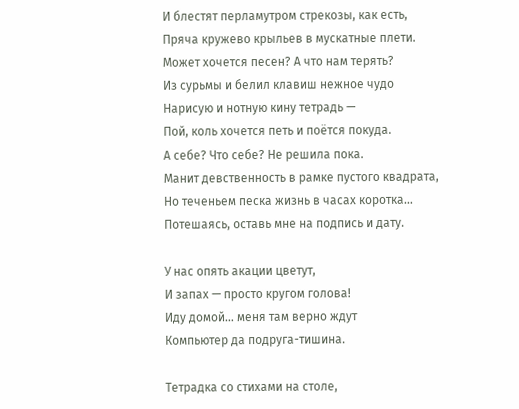И блестят перламутром стрекозы, как есть,
Пряча кружево крыльев в мускатные плети.
Может хочется песен? А что нам терять?
Из сурьмы и белил клавиш нежное чудо
Нарисую и нотную кину тетрадь —
Пой, коль хочется петь и поётся покуда.
А себе? Что себе? Не решила пока.
Манит девственность в рамке пустого квадрата,
Но теченьем песка жизнь в часах коротка…
Потешаясь, оставь мне на подпись и дату.

У нас опять акации цветут,
И запах — просто кругом голова!
Иду домой… меня там верно ждут
Компьютер да подруга-тишина.

Тетрадка со стихами на столе,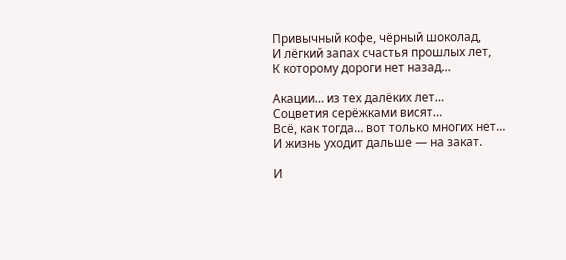Привычный кофе, чёрный шоколад,
И лёгкий запах счастья прошлых лет,
К которому дороги нет назад…

Акации… из тех далёких лет…
Соцветия серёжками висят…
Всё, как тогда… вот только многих нет…
И жизнь уходит дальше — на закат.

И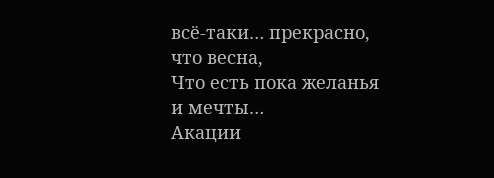всё-таки… прекрасно, что весна,
Что есть пока желанья и мечты…
Акации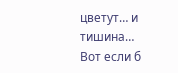цветут… и тишина…
Вот если б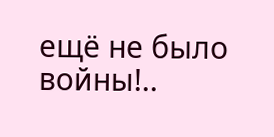ещё не было войны!..